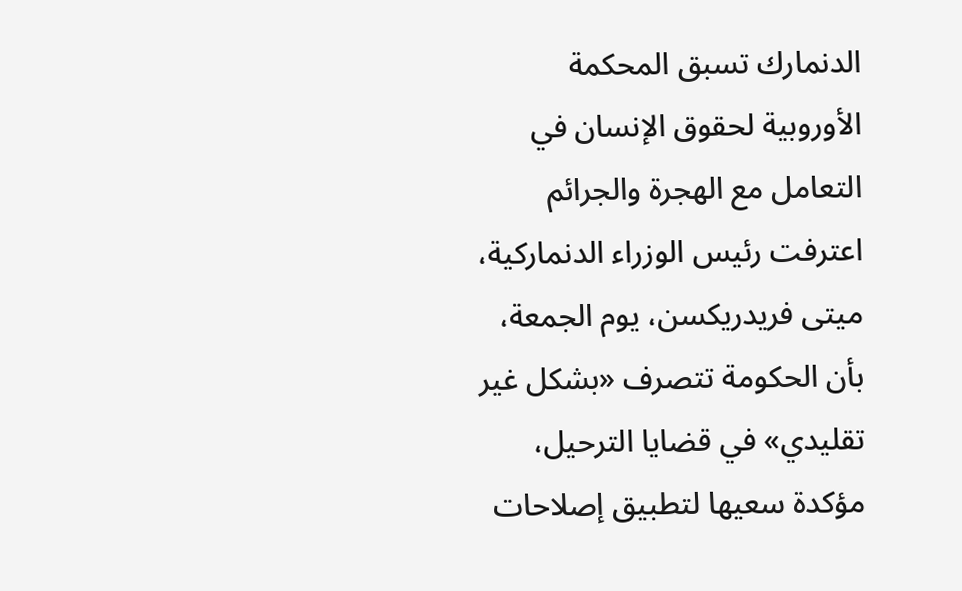الدنمارك تسبق المحكمة الأوروبية لحقوق الإنسان في التعامل مع الهجرة والجرائم
اعترفت رئيس الوزراء الدنماركية، ميتى فريدريكسن، يوم الجمعة، بأن الحكومة تتصرف «بشكل غير تقليدي» في قضايا الترحيل، مؤكدة سعيها لتطبيق إصلاحات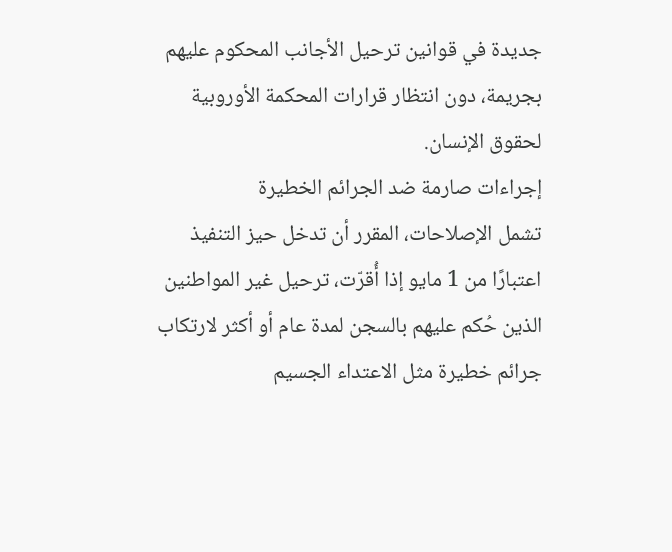جديدة في قوانين ترحيل الأجانب المحكوم عليهم بجريمة، دون انتظار قرارات المحكمة الأوروبية لحقوق الإنسان.
إجراءات صارمة ضد الجرائم الخطيرة
تشمل الإصلاحات، المقرر أن تدخل حيز التنفيذ اعتبارًا من 1 مايو إذا أُقرّت، ترحيل غير المواطنين الذين حُكم عليهم بالسجن لمدة عام أو أكثر لارتكاب جرائم خطيرة مثل الاعتداء الجسيم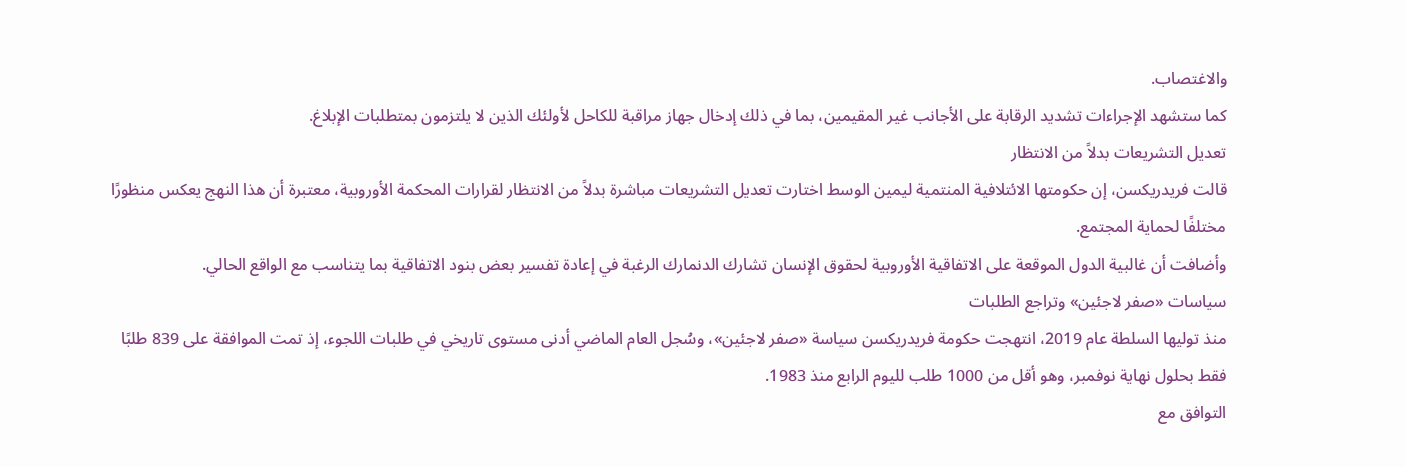والاغتصاب.
كما ستشهد الإجراءات تشديد الرقابة على الأجانب غير المقيمين، بما في ذلك إدخال جهاز مراقبة للكاحل لأولئك الذين لا يلتزمون بمتطلبات الإبلاغ.
تعديل التشريعات بدلاً من الانتظار
قالت فريدريكسن، إن حكومتها الائتلافية المنتمية ليمين الوسط اختارت تعديل التشريعات مباشرة بدلاً من الانتظار لقرارات المحكمة الأوروبية، معتبرة أن هذا النهج يعكس منظورًا مختلفًا لحماية المجتمع.
وأضافت أن غالبية الدول الموقعة على الاتفاقية الأوروبية لحقوق الإنسان تشارك الدنمارك الرغبة في إعادة تفسير بعض بنود الاتفاقية بما يتناسب مع الواقع الحالي.
سياسات «صفر لاجئين» وتراجع الطلبات
منذ توليها السلطة عام 2019، انتهجت حكومة فريدريكسن سياسة «صفر لاجئين»، وسُجل العام الماضي أدنى مستوى تاريخي في طلبات اللجوء، إذ تمت الموافقة على 839 طلبًا فقط بحلول نهاية نوفمبر، وهو أقل من 1000 طلب لليوم الرابع منذ 1983.
التوافق مع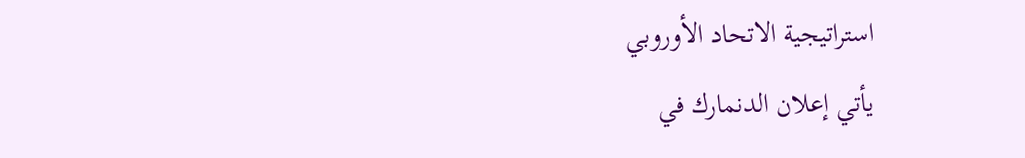استراتيجية الاتحاد الأوروبي
يأتي إعلان الدنمارك في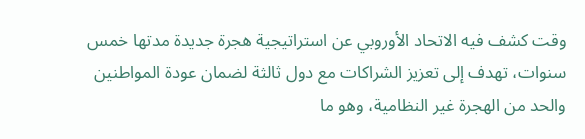وقت كشف فيه الاتحاد الأوروبي عن استراتيجية هجرة جديدة مدتها خمس سنوات، تهدف إلى تعزيز الشراكات مع دول ثالثة لضمان عودة المواطنين والحد من الهجرة غير النظامية، وهو ما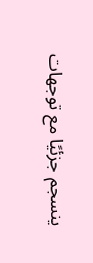ينسجم جزئيًا مع توجهات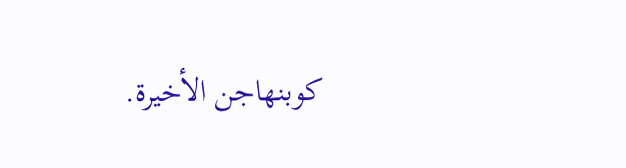كوبنهاجن الأخيرة.